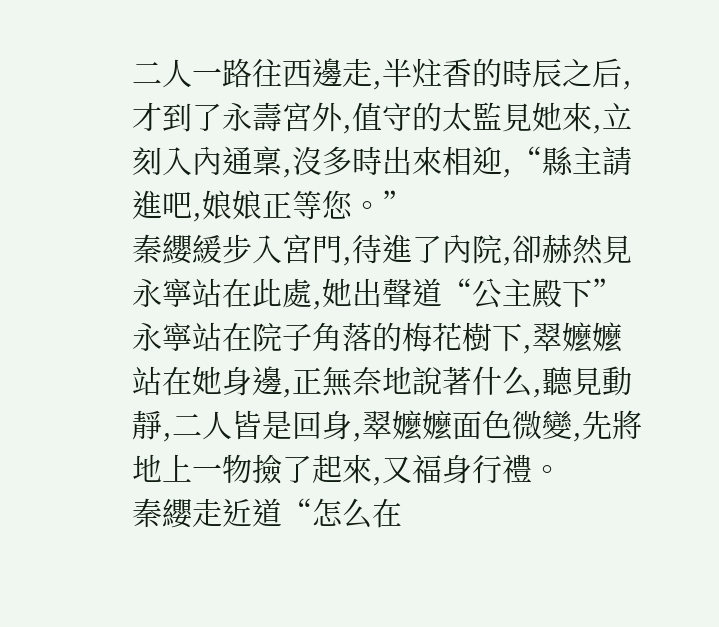二人一路往西邊走,半炷香的時辰之后,才到了永壽宮外,值守的太監見她來,立刻入內通稟,沒多時出來相迎,“縣主請進吧,娘娘正等您。”
秦纓緩步入宮門,待進了內院,卻赫然見永寧站在此處,她出聲道“公主殿下”
永寧站在院子角落的梅花樹下,翠嬤嬤站在她身邊,正無奈地說著什么,聽見動靜,二人皆是回身,翠嬤嬤面色微變,先將地上一物撿了起來,又福身行禮。
秦纓走近道“怎么在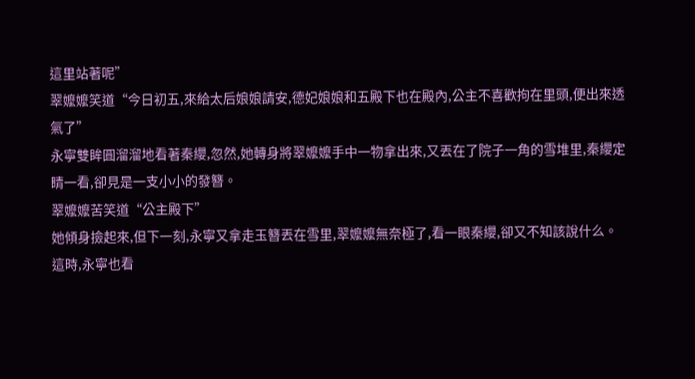這里站著呢”
翠嬤嬤笑道“今日初五,來給太后娘娘請安,德妃娘娘和五殿下也在殿內,公主不喜歡拘在里頭,便出來透氣了”
永寧雙眸圓溜溜地看著秦纓,忽然,她轉身將翠嬤嬤手中一物拿出來,又丟在了院子一角的雪堆里,秦纓定睛一看,卻見是一支小小的發簪。
翠嬤嬤苦笑道“公主殿下”
她傾身撿起來,但下一刻,永寧又拿走玉簪丟在雪里,翠嬤嬤無奈極了,看一眼秦纓,卻又不知該說什么。
這時,永寧也看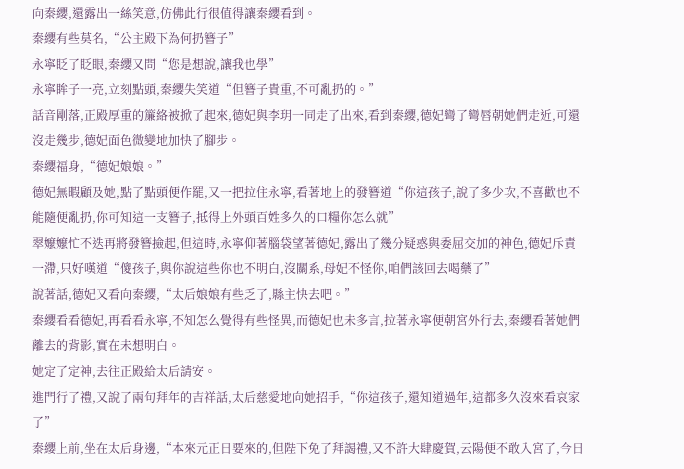向秦纓,還露出一絲笑意,仿佛此行很值得讓秦纓看到。
秦纓有些莫名,“公主殿下為何扔簪子”
永寧眨了眨眼,秦纓又問“您是想說,讓我也學”
永寧眸子一亮,立刻點頭,秦纓失笑道“但簪子貴重,不可亂扔的。”
話音剛落,正殿厚重的簾絡被掀了起來,德妃與李玥一同走了出來,看到秦纓,德妃彎了彎唇朝她們走近,可還沒走幾步,德妃面色微變地加快了腳步。
秦纓福身,“德妃娘娘。”
德妃無暇顧及她,點了點頭便作罷,又一把拉住永寧,看著地上的發簪道“你這孩子,說了多少次,不喜歡也不能隨便亂扔,你可知這一支簪子,抵得上外頭百姓多久的口糧你怎么就”
翠嬤嬤忙不迭再將發簪撿起,但這時,永寧仰著腦袋望著德妃,露出了幾分疑惑與委屈交加的神色,德妃斥責一滯,只好嘆道“傻孩子,與你說這些你也不明白,沒關系,母妃不怪你,咱們該回去喝藥了”
說著話,德妃又看向秦纓,“太后娘娘有些乏了,縣主快去吧。”
秦纓看看德妃,再看看永寧,不知怎么覺得有些怪異,而德妃也未多言,拉著永寧便朝宮外行去,秦纓看著她們離去的背影,實在未想明白。
她定了定神,去往正殿給太后請安。
進門行了禮,又說了兩句拜年的吉祥話,太后慈愛地向她招手,“你這孩子,還知道過年,這都多久沒來看哀家了”
秦纓上前,坐在太后身邊,“本來元正日要來的,但陛下免了拜謁禮,又不許大肆慶賀,云陽便不敢入宮了,今日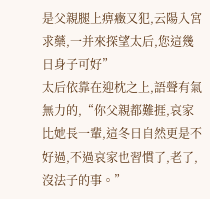是父親腿上痹癥又犯,云陽入宮求藥,一并來探望太后,您這幾日身子可好”
太后依靠在迎枕之上,語聲有氣無力的,“你父親都難捱,哀家比她長一輩,這冬日自然更是不好過,不過哀家也習慣了,老了,沒法子的事。”